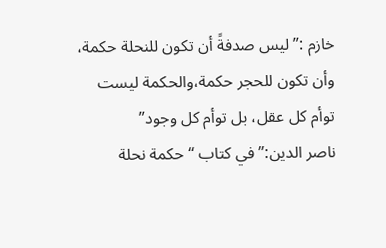خازم :”ليس صدفةً أن تكون للنحلة حكمة، وأن تكون للحجر حكمة،والحكمة ليست توأم كل عقل، بل توأم كل وجود”
ناصر الدين:” في كتاب “حكمة نحلة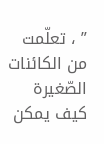” ، تعلّمت من الكائنات الصّغيرة كيف يمكن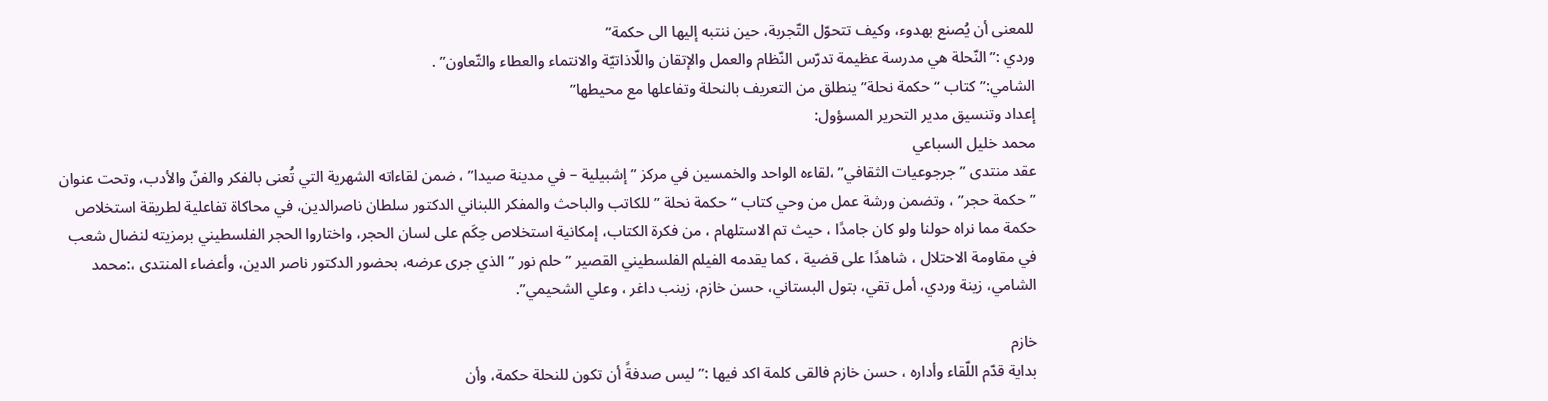للمعنى أن يُصنع بهدوء، وكيف تتحوّل التّجربة، حين ننتبه إليها الى حكمة”
وردي :”النّحلة هي مدرسة عظيمة تدرّس النّظام والعمل والإتقان واللّاذاتيّة والانتماء والعطاء والتّعاون” .
الشامي:” كتاب “حكمة نحلة” ينطلق من التعريف بالنحلة وتفاعلها مع محيطها”
إعداد وتنسيق مدير التحرير المسؤول:
محمد خليل السباعي
عقد منتدى ” جرجوعيات الثقافي” ،لقاءه الواحد والخمسين في مركز ” إشبيلية – في مدينة صيدا” ، ضمن لقاءاته الشهرية التي تُعنى بالفكر والفنّ والأدب، وتحت عنوان ” حكمة حجر” ، وتضمن ورشة عمل من وحي كتاب “حكمة نحلة ” للكاتب والباحث والمفكر اللبناني الدكتور سلطان ناصرالدين، في محاكاة تفاعلية لطريقة استخلاص حكمة مما نراه حولنا ولو كان جامدًا ، حيث تم الاستلهام ، من فكرة الكتاب، إمكانية استخلاص حِكَم على لسان الحجر، واختاروا الحجر الفلسطيني برمزيته لنضال شعب في مقاومة الاحتلال ، شاهدًا على قضية ، كما يقدمه الفيلم الفلسطيني القصير ” حلم نور ” الذي جرى عرضه، بحضور الدكتور ناصر الدين، وأعضاء المنتدى ،:محمد الشامي، زينة وردي، أمل تقي، بتول البستاني، حسن خازم، زينب داغر ، وعلي الشحيمي”.

خازم
بداية قدّم اللّقاء وأداره ، حسن خازم فالقى كلمة اكد فيها :” ليس صدفةً أن تكون للنحلة حكمة، وأن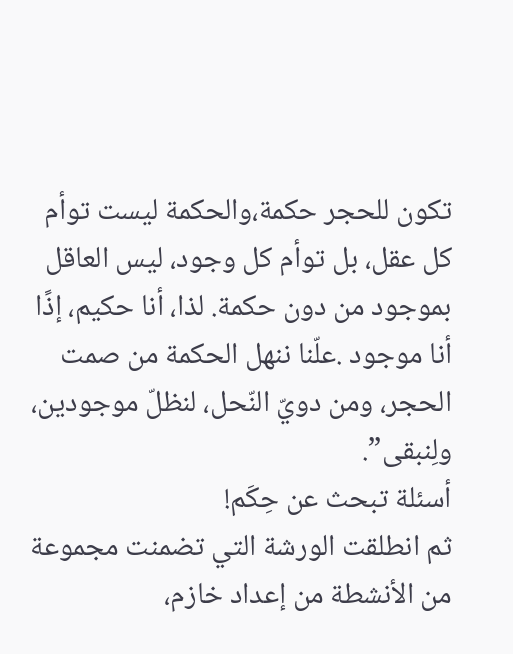تكون للحجر حكمة،والحكمة ليست توأم كل عقل، بل توأم كل وجود، ليس العاقل بموجود من دون حكمة. لذا، أنا حكيم، إذًا أنا موجود .علّنا ننهل الحكمة من صمت الحجر، ومن دويّ النّحل، لنظلّ موجودين، ولِنبقى”.
أسئلة تبحث عن حِكَم!
ثم انطلقت الورشة التي تضمنت مجموعة من الأنشطة من إعداد خازم،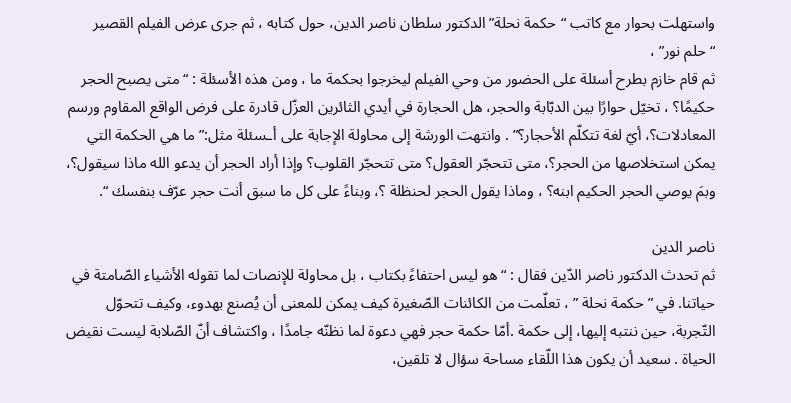واستهلت بحوار مع كاتب “حكمة نحلة” الدكتور سلطان ناصر الدين، حول كتابه ، ثم جرى عرض الفيلم القصير “حلم نور” ،
ثم قام خازم بطرح أسئلة على الحضور من وحي الفيلم ليخرجوا بحكمة ما ، ومن هذه الأسئلة : “متى يصبح الحجر حكيمًا؟ ، تخيّل حوارًا بين الدبّابة والحجر، هل الحجارة في أيدي الثائرين العزّل قادرة على فرض الواقع المقاوم ورسم المعادلات؟، أيّ لغة تتكلّم الأحجار؟” . وانتهت الورشة إلى محاولة الإجابة على أـسئلة مثل:” ما هي الحكمة التي يمكن استخلاصها من الحجر؟، متى تتحجّر العقول؟ متى تتحجّر القلوب؟ وإذا أراد الحجر أن يدعو الله ماذا سيقول؟، وبمَ يوصي الحجر الحكيم ابنه؟ ، وماذا يقول الحجر لحنظلة ؟، وبناءً على كل ما سبق أنت حجر عرّف بنفسك “.

ناصر الدين
ثم تحدث الدكتور ناصر الدّين فقال : “هو ليس احتفاءً بكتاب ، بل محاولة للإنصات لما تقوله الأشياء الصّامتة في حياتنا. في ” حكمة نحلة ” ، تعلّمت من الكائنات الصّغيرة كيف يمكن للمعنى أن يُصنع بهدوء، وكيف تتحوّل التّجربة، حين ننتبه إليها، إلى حكمة .أمّا حكمة حجر فهي دعوة لما نظنّه جامدًا ، واكتشاف أنّ الصّلابة ليست نقيض الحياة . سعيد أن يكون هذا اللّقاء مساحة سؤال لا تلقين،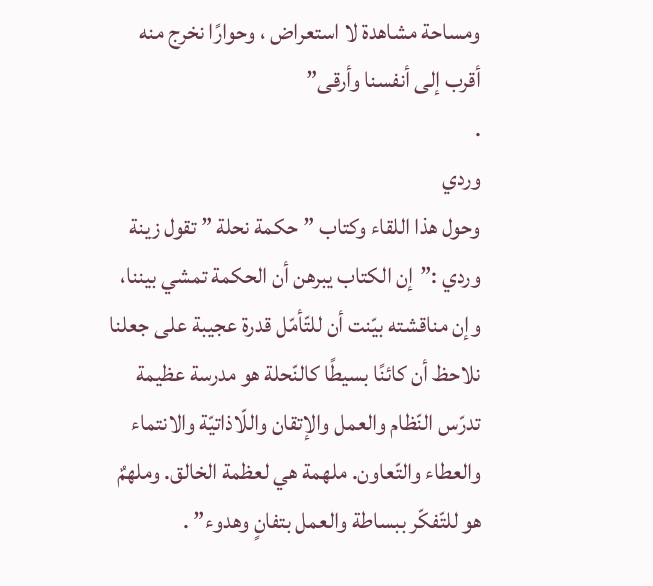ومساحة مشاهدة لا استعراض ، وحوارًا نخرج منه أقرب إلى أنفسنا وأرقى”
.
وردي
وحول هذا اللقاء وكتاب ” حكمة نحلة ” تقول زينة وردي :”إن الكتاب يبرهن أن الحكمة تمشي بيننا،
وإن مناقشته بيّنت أن للتّأمّل قدرة عجيبة على جعلنا نلاحظ أن كائنًا بسيطًا كالنّحلة هو مدرسة عظيمة تدرّس النّظام والعمل والإتقان واللّاذاتيّة والانتماء والعطاء والتّعاون. ملهمة هي لعظمة الخالق. وملهمٌ هو للتّفكّر ببساطة والعمل بتفانٍ وهدوء” .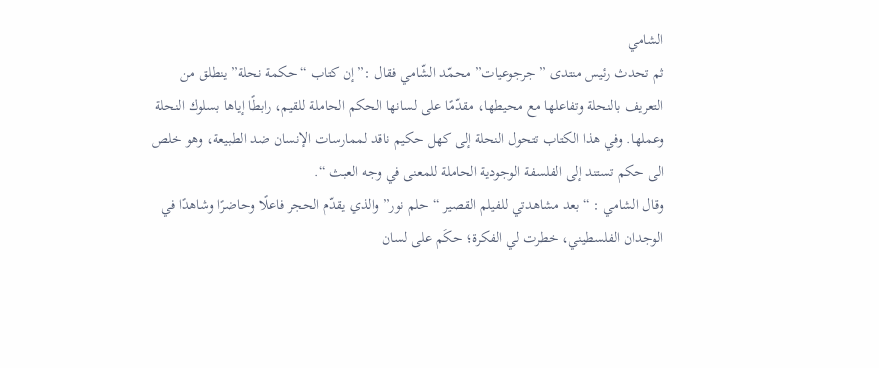الشامي
ثم تحدث رئيس منتدى ” جرجوعيات” محمّد الشّامي فقال :”إن كتاب “حكمة نحلة” ينطلق من التعريف بالنحلة وتفاعلها مع محيطها، مقدّمًا على لسانها الحكم الحاملة للقيم، رابطًا إياها بسلوك النحلة وعملها. وفي هذا الكتاب تتحول النحلة إلى كهل حكيم ناقد لممارسات الإنسان ضد الطبيعة، وهو خلص الى حكم تستند إلى الفلسفة الوجودية الحاملة للمعنى في وجه العبث “.
وقال الشامي : “بعد مشاهدتي للفيلم القصير “حلم نور” والذي يقدّم الحجر فاعلًا وحاضرًا وشاهدًا في الوجدان الفلسطيني، خطرت لي الفكرة؛ حكَم على لسان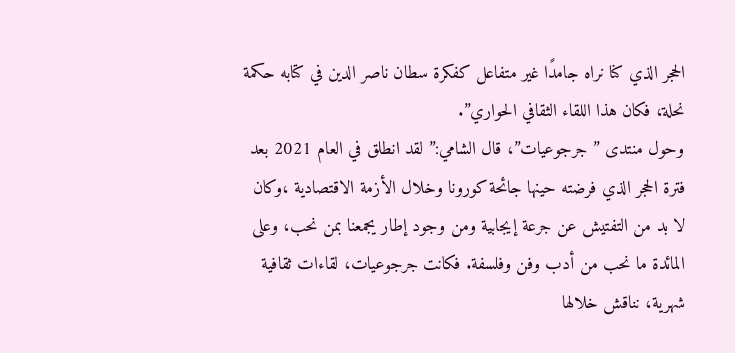الحجر الذي كنا نراه جامدًا غير متفاعل كفكرة سطان ناصر الدين في كتابه حكمة نحلة، فكان هذا اللقاء الثقافي الحواري”.
وحول منتدى ” جرجوعيات”، قال الشامي:” لقد انطلق في العام 2021 بعد فترة الحجر الذي فرضته حينها جائحة كورونا وخلال الأزمة الاقتصادية ،وكان لا بد من التفتيش عن جرعة إيجابية ومن وجود إطار يجمعنا بمن نحب، وعلى المائدة ما نحب من أدب وفن وفلسفة. فكانت جرجوعيات، لقاءات ثقافية شهرية، نناقش خلالها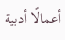أعمالًا أدبية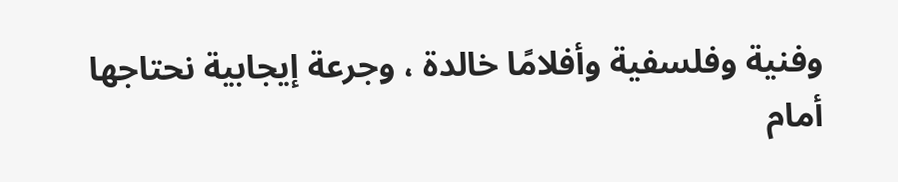وفنية وفلسفية وأفلامًا خالدة ، وجرعة إيجابية نحتاجها أمام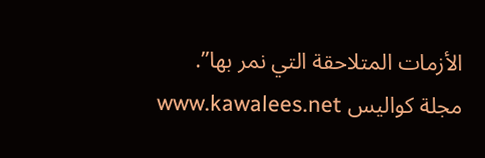الأزمات المتلاحقة التي نمر بها”.
مجلة كواليس www.kawalees.net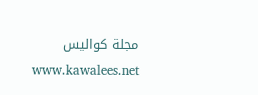مجلة كواليس www.kawalees.net